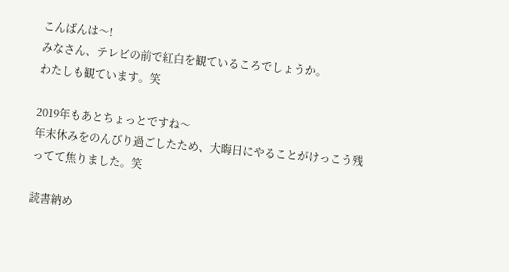こんばんは〜!
みなさん、テレビの前で紅白を観ているころでしょうか。
わたしも観ています。笑

2019年もあとちょっとですね〜
年末休みをのんびり過ごしたため、大晦日にやることがけっこう残ってて焦りました。笑

読書納め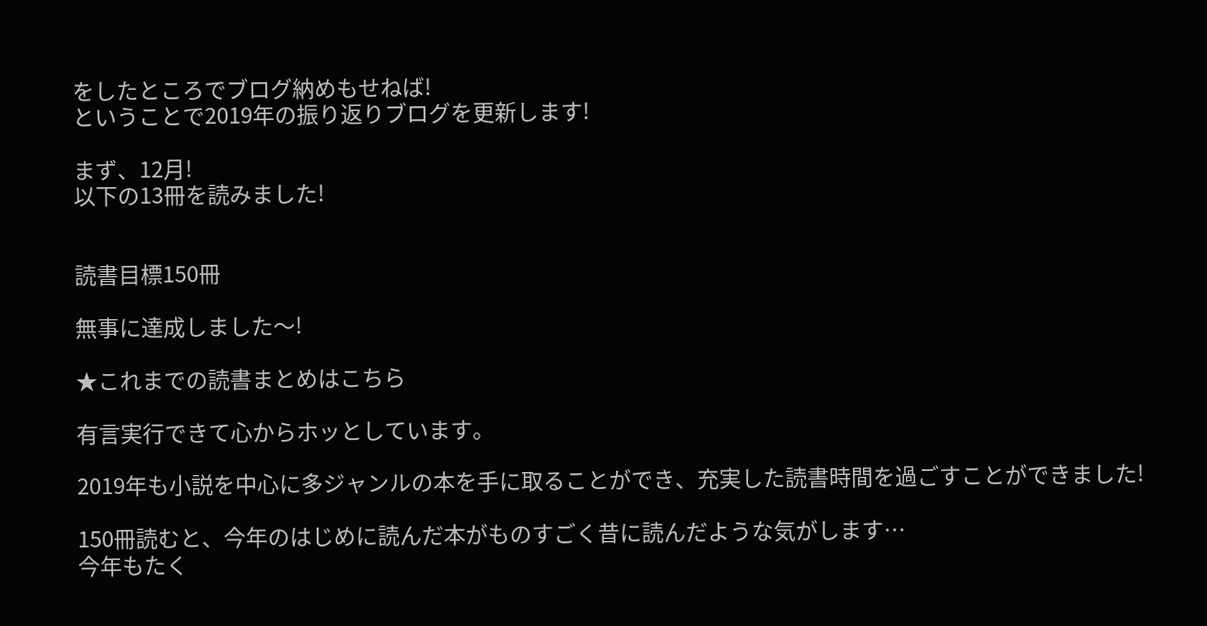をしたところでブログ納めもせねば!
ということで2019年の振り返りブログを更新します!

まず、12月!
以下の13冊を読みました!


読書目標150冊

無事に達成しました〜!

★これまでの読書まとめはこちら

有言実行できて心からホッとしています。

2019年も小説を中心に多ジャンルの本を手に取ることができ、充実した読書時間を過ごすことができました!

150冊読むと、今年のはじめに読んだ本がものすごく昔に読んだような気がします…
今年もたく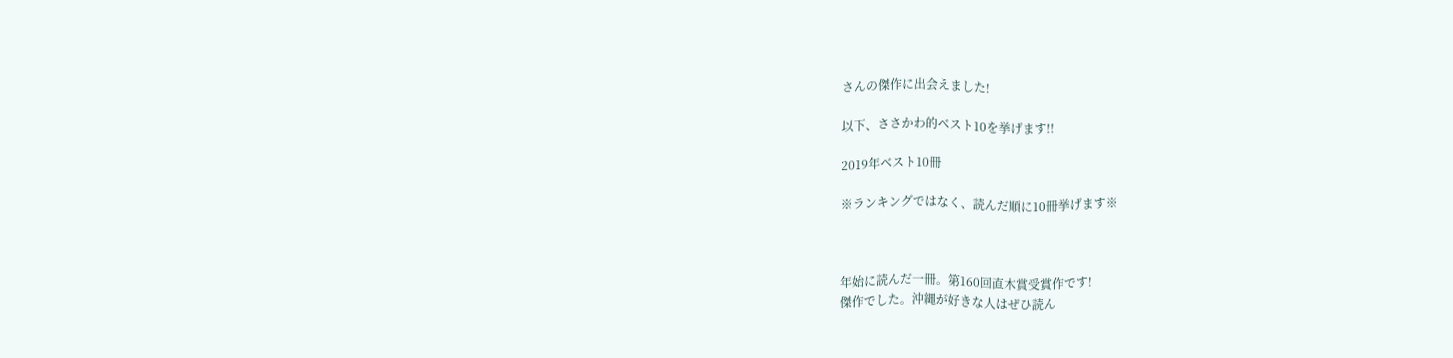さんの傑作に出会えました!

以下、ささかわ的ベスト10を挙げます!!

2019年ベスト10冊

※ランキングではなく、読んだ順に10冊挙げます※



年始に読んだ一冊。第160回直木賞受賞作です!
傑作でした。沖縄が好きな人はぜひ読ん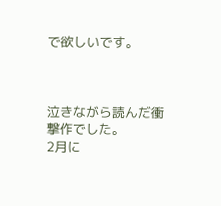で欲しいです。



泣きながら読んだ衝撃作でした。
2月に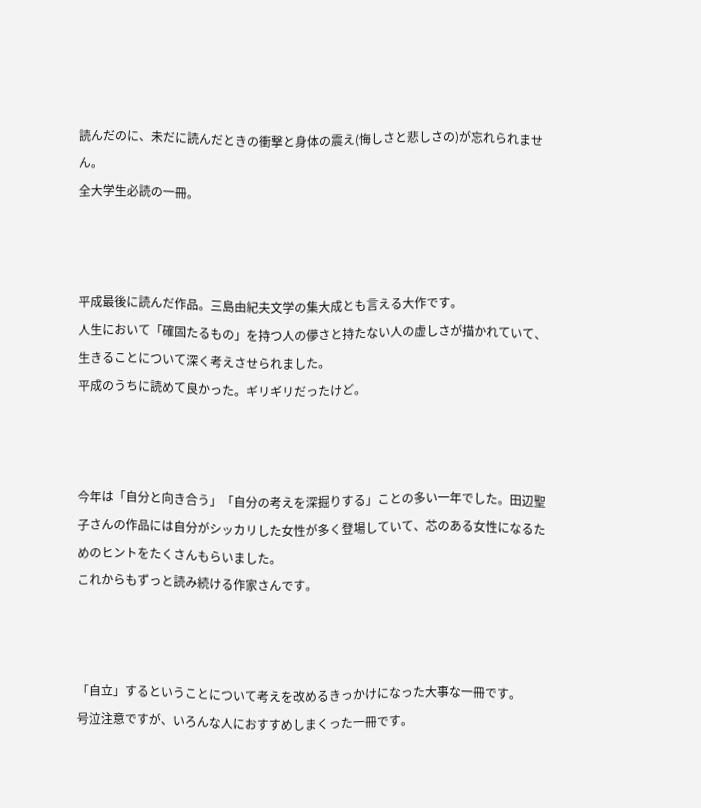読んだのに、未だに読んだときの衝撃と身体の震え(悔しさと悲しさの)が忘れられません。
全大学生必読の一冊。



平成最後に読んだ作品。三島由紀夫文学の集大成とも言える大作です。
人生において「確固たるもの」を持つ人の儚さと持たない人の虚しさが描かれていて、生きることについて深く考えさせられました。
平成のうちに読めて良かった。ギリギリだったけど。



今年は「自分と向き合う」「自分の考えを深掘りする」ことの多い一年でした。田辺聖子さんの作品には自分がシッカリした女性が多く登場していて、芯のある女性になるためのヒントをたくさんもらいました。
これからもずっと読み続ける作家さんです。



「自立」するということについて考えを改めるきっかけになった大事な一冊です。
号泣注意ですが、いろんな人におすすめしまくった一冊です。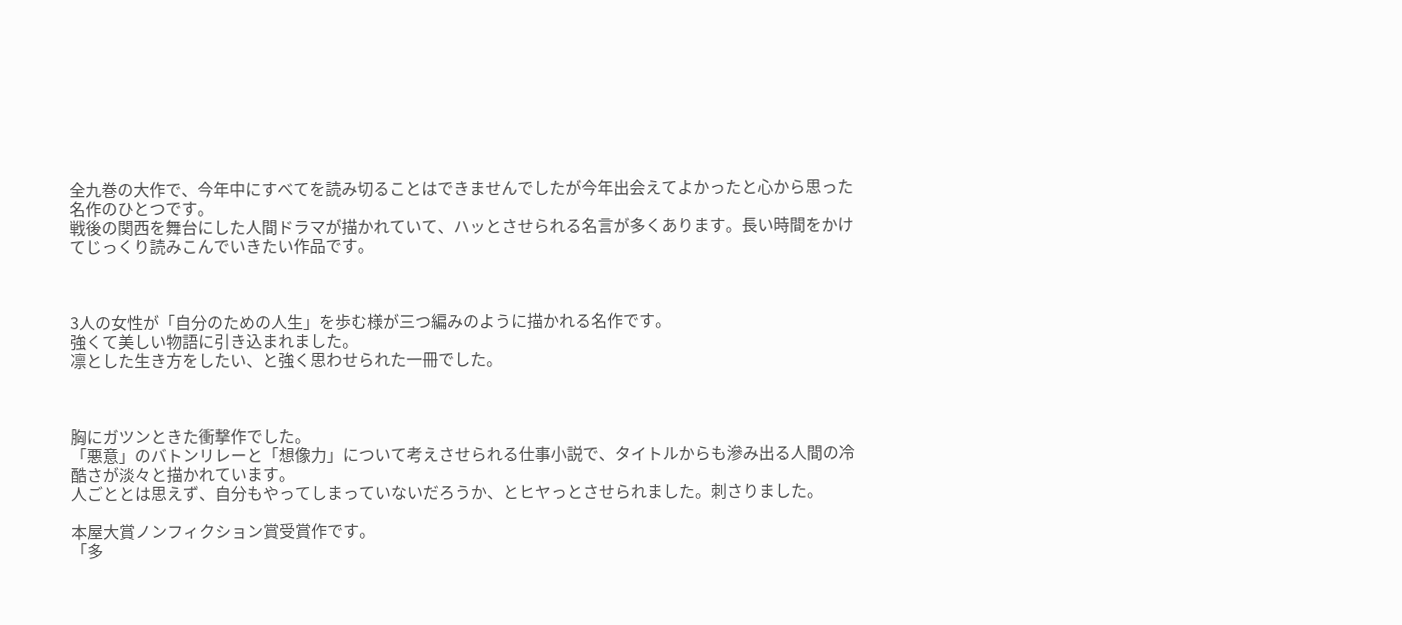全九巻の大作で、今年中にすべてを読み切ることはできませんでしたが今年出会えてよかったと心から思った名作のひとつです。
戦後の関西を舞台にした人間ドラマが描かれていて、ハッとさせられる名言が多くあります。長い時間をかけてじっくり読みこんでいきたい作品です。



3人の女性が「自分のための人生」を歩む様が三つ編みのように描かれる名作です。
強くて美しい物語に引き込まれました。
凛とした生き方をしたい、と強く思わせられた一冊でした。



胸にガツンときた衝撃作でした。
「悪意」のバトンリレーと「想像力」について考えさせられる仕事小説で、タイトルからも滲み出る人間の冷酷さが淡々と描かれています。
人ごととは思えず、自分もやってしまっていないだろうか、とヒヤっとさせられました。刺さりました。

本屋大賞ノンフィクション賞受賞作です。
「多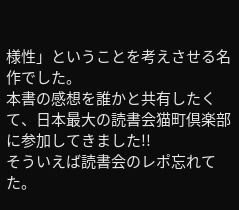様性」ということを考えさせる名作でした。
本書の感想を誰かと共有したくて、日本最大の読書会猫町倶楽部に参加してきました!!
そういえば読書会のレポ忘れてた。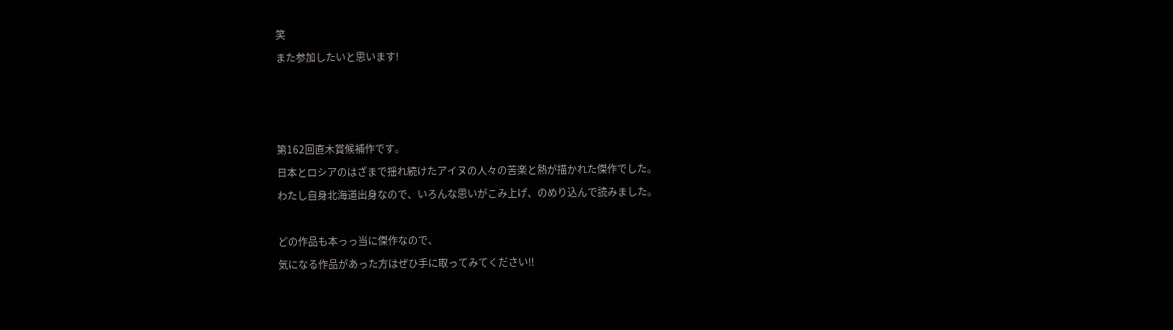笑
また参加したいと思います!



第162回直木賞候補作です。
日本とロシアのはざまで揺れ続けたアイヌの人々の苦楽と熱が描かれた傑作でした。
わたし自身北海道出身なので、いろんな思いがこみ上げ、のめり込んで読みました。

どの作品も本っっ当に傑作なので、
気になる作品があった方はぜひ手に取ってみてください!!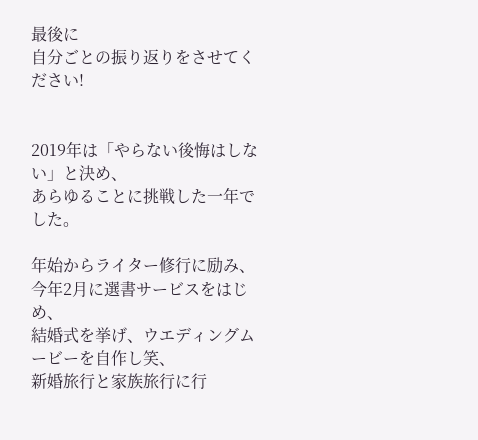最後に
自分ごとの振り返りをさせてください!


2019年は「やらない後悔はしない」と決め、
あらゆることに挑戦した一年でした。

年始からライター修行に励み、
今年2月に選書サービスをはじめ、
結婚式を挙げ、ウエディングムービーを自作し笑、
新婚旅行と家族旅行に行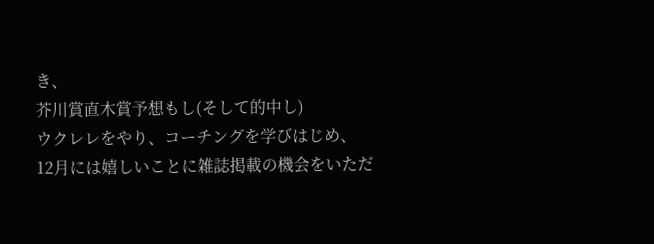き、
芥川賞直木賞予想もし(そして的中し)
ウクレレをやり、コーチングを学びはじめ、
12月には嬉しいことに雑誌掲載の機会をいただ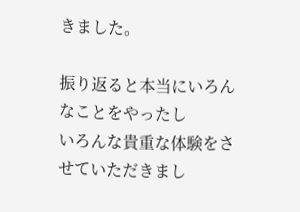きました。

振り返ると本当にいろんなことをやったし
いろんな貴重な体験をさせていただきまし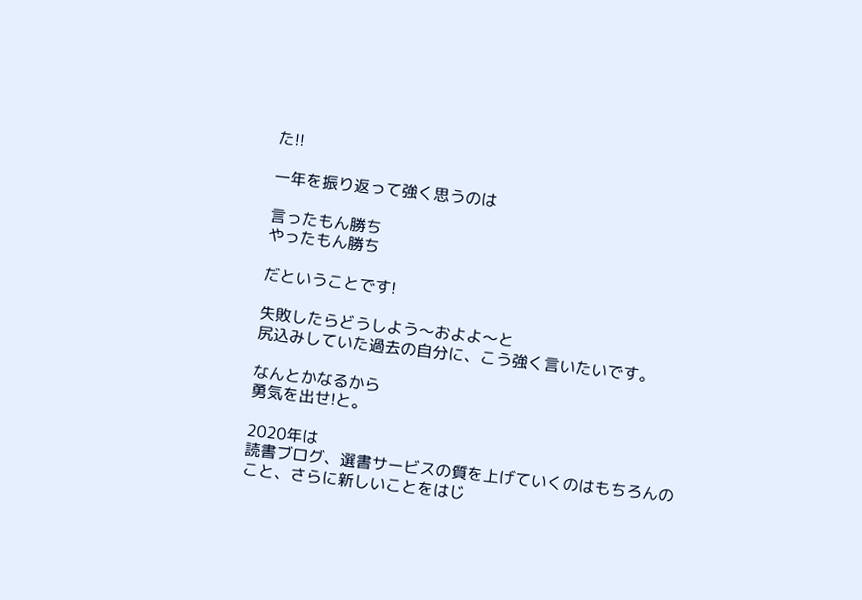た!!

一年を振り返って強く思うのは

言ったもん勝ち
やったもん勝ち

だということです!

失敗したらどうしよう〜およよ〜と
尻込みしていた過去の自分に、こう強く言いたいです。

なんとかなるから
勇気を出せ!と。

2020年は
読書ブログ、選書サービスの質を上げていくのはもちろんのこと、さらに新しいことをはじ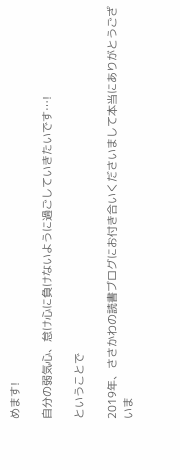めます!

自分の弱気心、怠け心に負けないように過ごしていきたいです…!

ということで

2019年、ささかわの読書ブログにお付き合いくださいまして本当にありがとうございま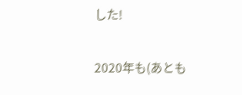した!

2020年も(あとも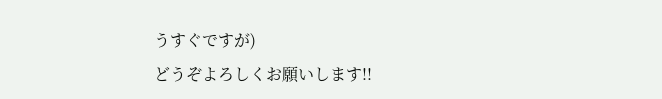うすぐですが)
どうぞよろしくお願いします!!